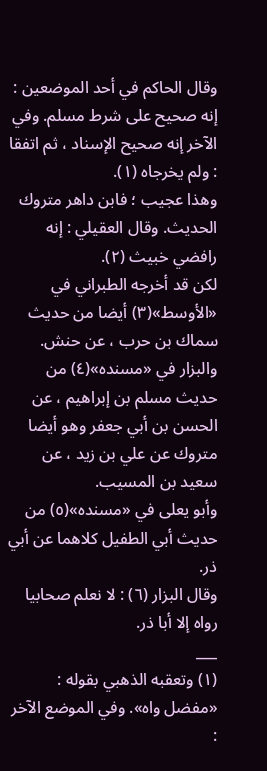وقال الحاكم في أحد الموضعين : إنه صحيح على شرط مسلم. وفي الآخر إنه صحيح الإسناد ، ثم اتفقا : ولم يخرجاه (١).
وهذا عجيب ؛ فابن داهر متروك الحديث. وقال العقيلي : إنه رافضي خبيث (٢).
لكن قد أخرجه الطبراني في «الأوسط»(٣) أيضا من حديث سماك بن حرب ، عن حنش. والبزار في «مسنده»(٤) من حديث مسلم بن إبراهيم ، عن الحسن بن أبي جعفر وهو أيضا متروك عن علي بن زيد ، عن سعيد بن المسيب.
وأبو يعلى في «مسنده»(٥) من حديث أبي الطفيل كلاهما عن أبي ذر.
وقال البزار (٦) : لا نعلم صحابيا رواه إلا أبا ذر.
___
(١) وتعقبه الذهبي بقوله : «مفضل واه». وفي الموضع الآخر :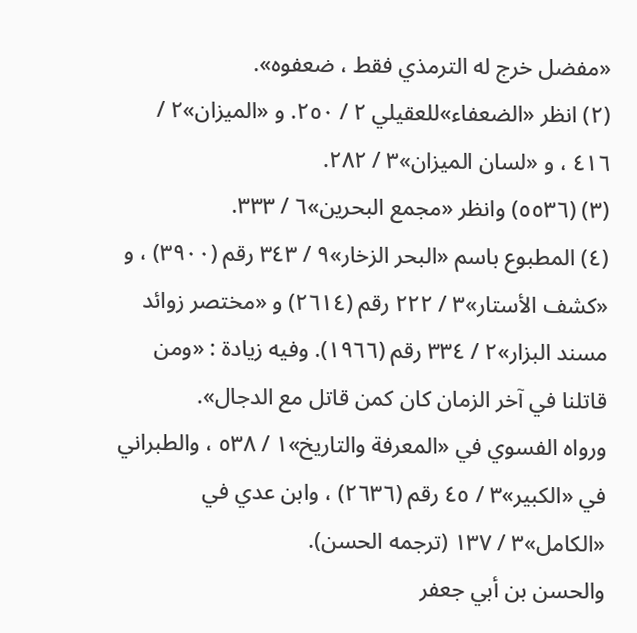«مفضل خرج له الترمذي فقط ، ضعفوه».
(٢) انظر «الضعفاء»للعقيلي ٢ / ٢٥٠. و «الميزان»٢ / ٤١٦ ، و «لسان الميزان»٣ / ٢٨٢.
(٣) (٥٥٣٦) وانظر «مجمع البحرين»٦ / ٣٣٣.
(٤) المطبوع باسم «البحر الزخار»٩ / ٣٤٣ رقم (٣٩٠٠) ، و «كشف الأستار»٣ / ٢٢٢ رقم (٢٦١٤) و «مختصر زوائد مسند البزار»٢ / ٣٣٤ رقم (١٩٦٦). وفيه زيادة : «ومن قاتلنا في آخر الزمان كان كمن قاتل مع الدجال».
ورواه الفسوي في «المعرفة والتاريخ»١ / ٥٣٨ ، والطبراني في «الكبير»٣ / ٤٥ رقم (٢٦٣٦) ، وابن عدي في «الكامل»٣ / ١٣٧ (ترجمه الحسن).
والحسن بن أبي جعفر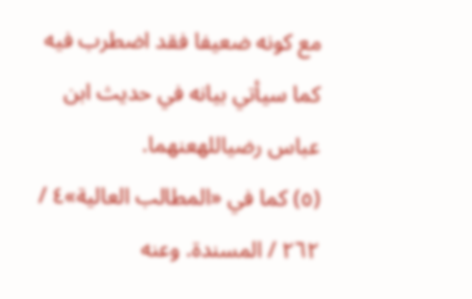مع كونه ضعيفا فقد اضطرب فيه كما سيأتي بيانه في حديث ابن عباس رضياللهعنهما.
(٥) كما في «المطالب العالية»٤ / ٢٦٢ / المسندة. وعنه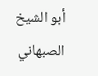أبو الشيخ الصبهاني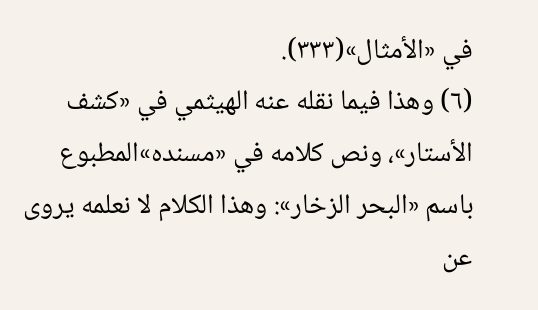في «الأمثال»(٣٣٣).
(٦) وهذا فيما نقله عنه الهيثمي في «كشف الأستار»، ونص كلامه في «مسنده»المطبوع باسم «البحر الزخار»: وهذا الكلام لا نعلمه يروى عن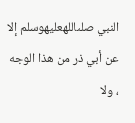النبي صلىاللهعليهوسلم إلا عن أبي ذر من هذا الوجه ، ولا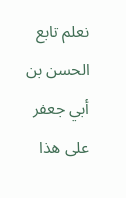نعلم تابع الحسن بن أبي جعفر على هذا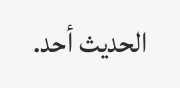الحديث أحد.